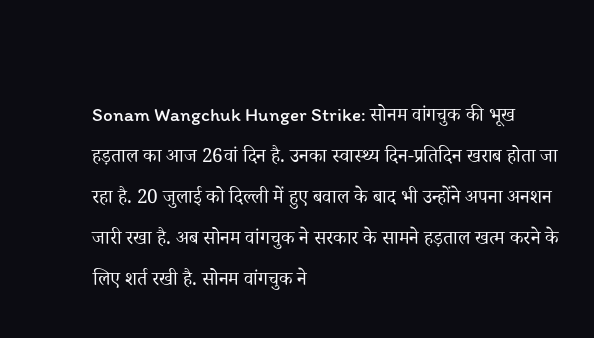Sonam Wangchuk Hunger Strike: सोनम वांगचुक की भूख हड़ताल का आज 26वां दिन है. उनका स्वास्थ्य दिन-प्रतिदिन खराब होता जा रहा है. 20 जुलाई को दिल्ली में हुए बवाल के बाद भी उन्होंने अपना अनशन जारी रखा है. अब सोनम वांगचुक ने सरकार के सामने हड़ताल खत्म करने के लिए शर्त रखी है. सोनम वांगचुक ने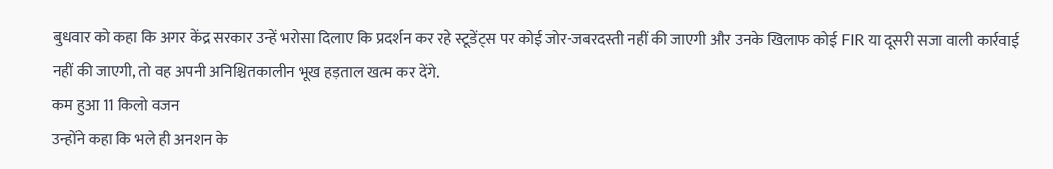बुधवार को कहा कि अगर केंद्र सरकार उन्हें भरोसा दिलाए कि प्रदर्शन कर रहे स्टूडेंट्स पर कोई जोर-जबरदस्ती नहीं की जाएगी और उनके खिलाफ कोई FIR या दूसरी सजा वाली कार्रवाई नहीं की जाएगी, तो वह अपनी अनिश्चितकालीन भूख हड़ताल खत्म कर देंगे.
कम हुआ 11 किलो वजन
उन्होंने कहा कि भले ही अनशन के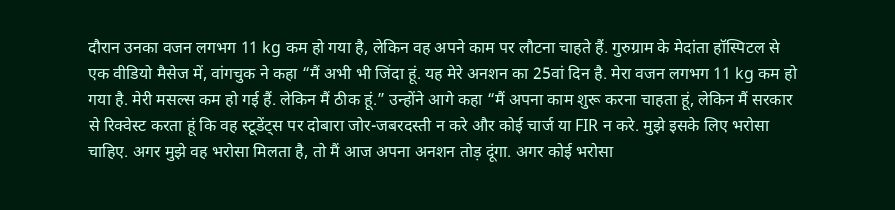दौरान उनका वजन लगभग 11 kg कम हो गया है, लेकिन वह अपने काम पर लौटना चाहते हैं. गुरुग्राम के मेदांता हॉस्पिटल से एक वीडियो मैसेज में, वांगचुक ने कहा “मैं अभी भी जिंदा हूं. यह मेरे अनशन का 25वां दिन है. मेरा वजन लगभग 11 kg कम हो गया है. मेरी मसल्स कम हो गई हैं. लेकिन मैं ठीक हूं.” उन्होंने आगे कहा “मैं अपना काम शुरू करना चाहता हूं, लेकिन मैं सरकार से रिक्वेस्ट करता हूं कि वह स्टूडेंट्स पर दोबारा जोर-जबरदस्ती न करे और कोई चार्ज या FIR न करे. मुझे इसके लिए भरोसा चाहिए. अगर मुझे वह भरोसा मिलता है, तो मैं आज अपना अनशन तोड़ दूंगा. अगर कोई भरोसा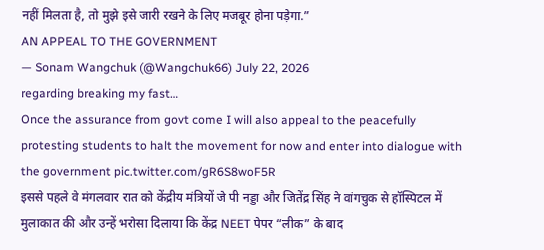नहीं मिलता है, तो मुझे इसे जारी रखने के लिए मजबूर होना पड़ेगा.”
AN APPEAL TO THE GOVERNMENT
— Sonam Wangchuk (@Wangchuk66) July 22, 2026
regarding breaking my fast…
Once the assurance from govt come I will also appeal to the peacefully protesting students to halt the movement for now and enter into dialogue with the government pic.twitter.com/gR6S8woF5R
इससे पहले वे मंगलवार रात को केंद्रीय मंत्रियों जे पी नड्डा और जितेंद्र सिंह ने वांगचुक से हॉस्पिटल में मुलाकात की और उन्हें भरोसा दिलाया कि केंद्र NEET पेपर “लीक” के बाद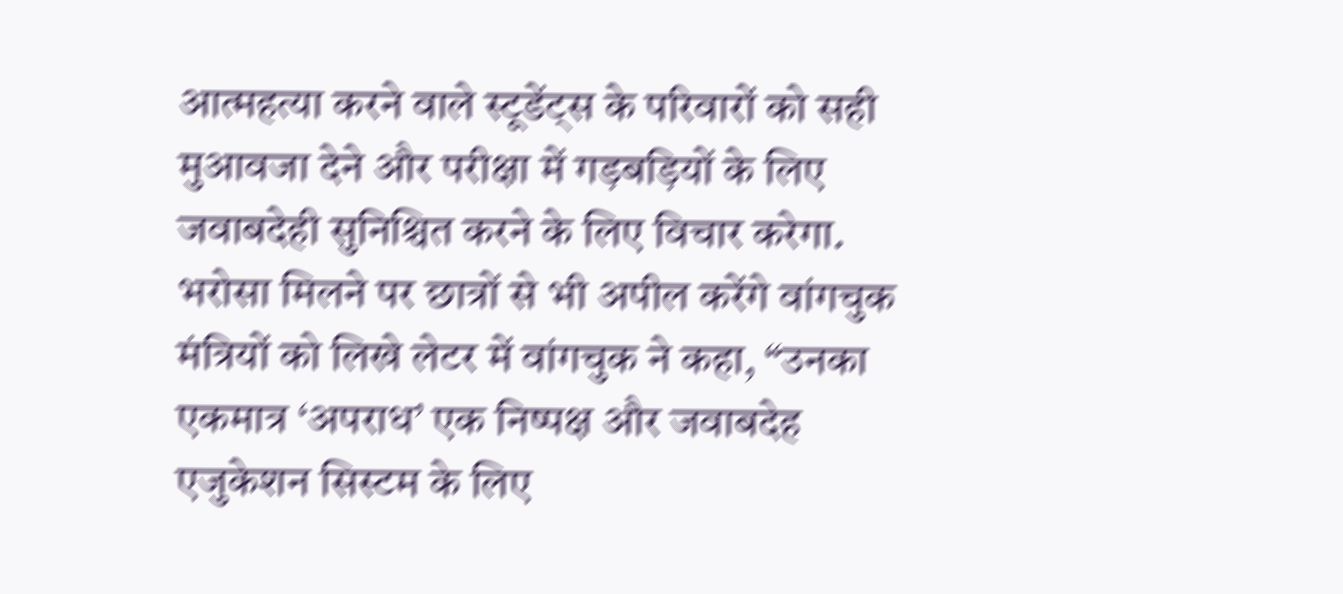आत्महत्या करने वाले स्टूडेंट्स के परिवारों को सही मुआवजा देने और परीक्षा में गड़बड़ियों के लिए जवाबदेही सुनिश्चित करने के लिए विचार करेगा.
भरोसा मिलने पर छात्रों से भी अपील करेंगे वांगचुक
मंत्रियों को लिखे लेटर में वांगचुक ने कहा, “उनका एकमात्र ‘अपराध’ एक निष्पक्ष और जवाबदेह एजुकेशन सिस्टम के लिए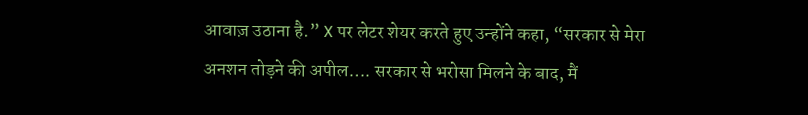आवाज़ उठाना है.” X पर लेटर शेयर करते हुए उन्होंने कहा, “सरकार से मेरा अनशन तोड़ने की अपील…. सरकार से भरोसा मिलने के बाद, मैं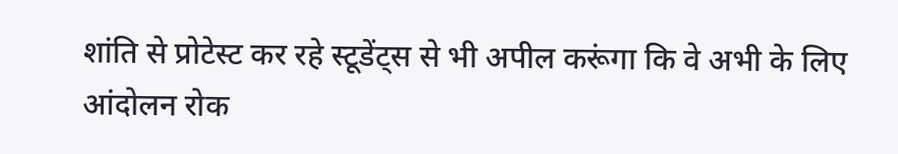शांति से प्रोटेस्ट कर रहे स्टूडेंट्स से भी अपील करूंगा कि वे अभी के लिए आंदोलन रोक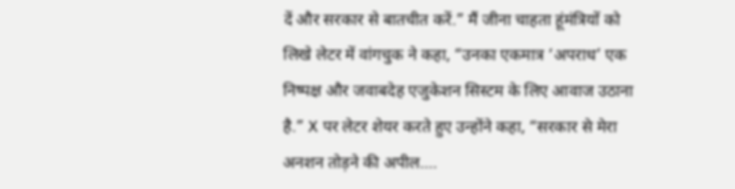दें और सरकार से बातचीत करें.” मैं जीना चाहता हूंमंत्रियों को लिखे लेटर में वांगचुक ने कहा, “उनका एकमात्र ‘अपराध’ एक निष्पक्ष और जवाबदेह एजुकेशन सिस्टम के लिए आवाज उठाना है.” X पर लेटर शेयर करते हुए उन्होंने कहा, “सरकार से मेरा अनशन तोड़ने की अपील….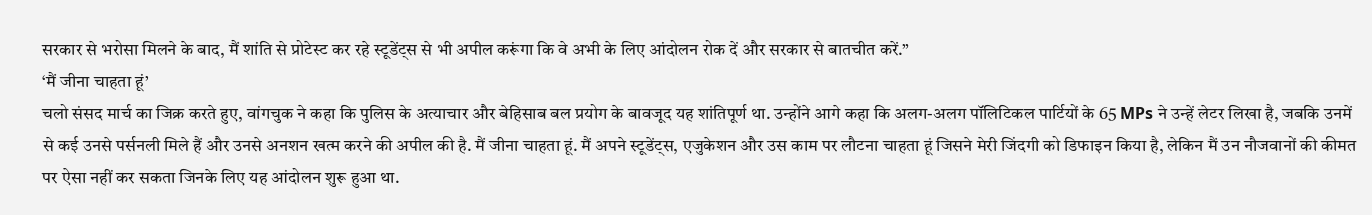सरकार से भरोसा मिलने के बाद, मैं शांति से प्रोटेस्ट कर रहे स्टूडेंट्स से भी अपील करूंगा कि वे अभी के लिए आंदोलन रोक दें और सरकार से बातचीत करें.”
‘मैं जीना चाहता हूं’
चलो संसद मार्च का जिक्र करते हुए, वांगचुक ने कहा कि पुलिस के अत्याचार और बेहिसाब बल प्रयोग के बावजूद यह शांतिपूर्ण था. उन्होंने आगे कहा कि अलग-अलग पॉलिटिकल पार्टियों के 65 MPs ने उन्हें लेटर लिखा है, जबकि उनमें से कई उनसे पर्सनली मिले हैं और उनसे अनशन खत्म करने की अपील की है. मैं जीना चाहता हूं. मैं अपने स्टूडेंट्स, एजुकेशन और उस काम पर लौटना चाहता हूं जिसने मेरी जिंदगी को डिफाइन किया है, लेकिन मैं उन नौजवानों की कीमत पर ऐसा नहीं कर सकता जिनके लिए यह आंदोलन शुरू हुआ था.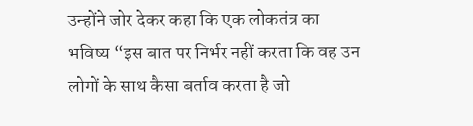उन्होंने जोर देकर कहा कि एक लोकतंत्र का भविष्य “इस बात पर निर्भर नहीं करता कि वह उन लोगों के साथ कैसा बर्ताव करता है जो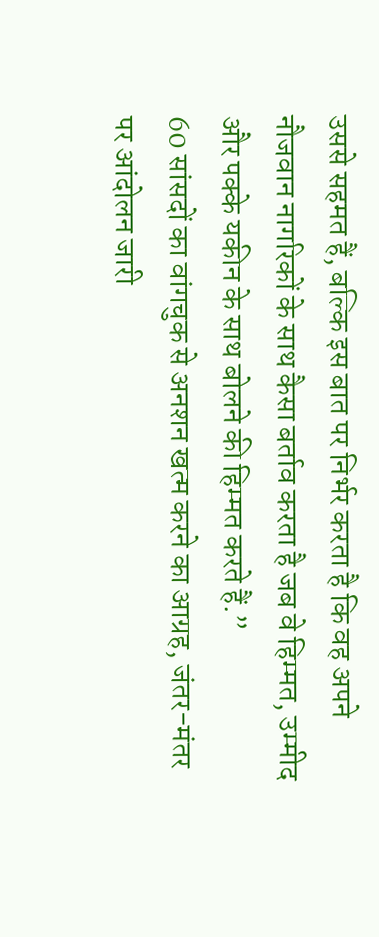उससे सहमत हैं, बल्कि इस बात पर निर्भर करता है कि वह अपने नौजवान नागरिकों के साथ कैसा बर्ताव करता है जब वे हिम्मत, उम्मीद और पक्के यकीन के साथ बोलने की हिम्मत करते हैं.”
60 सांसदों का वांगचुक से अनशन खत्म करने का आग्रह, जंतर-मंतर पर आंदोलन जारी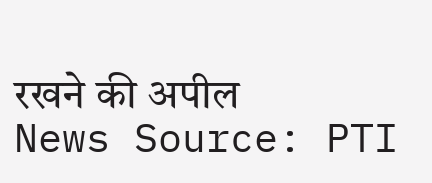रखने की अपील
News Source: PTI